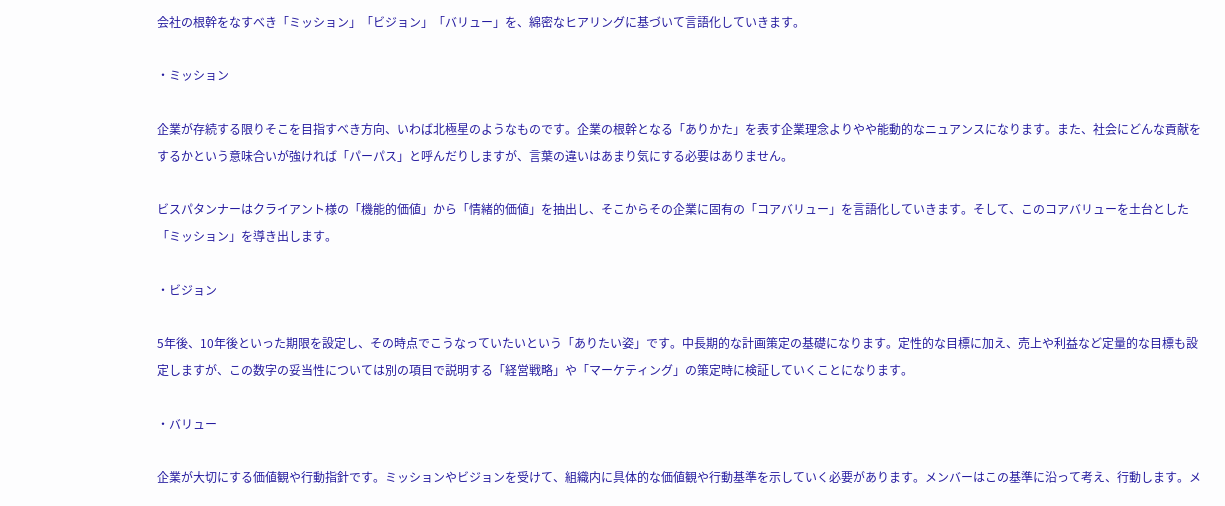会社の根幹をなすべき「ミッション」「ビジョン」「バリュー」を、綿密なヒアリングに基づいて言語化していきます。

・ミッション

企業が存続する限りそこを目指すべき方向、いわば北極星のようなものです。企業の根幹となる「ありかた」を表す企業理念よりやや能動的なニュアンスになります。また、社会にどんな貢献をするかという意味合いが強ければ「パーパス」と呼んだりしますが、言葉の違いはあまり気にする必要はありません。

ビスパタンナーはクライアント様の「機能的価値」から「情緒的価値」を抽出し、そこからその企業に固有の「コアバリュー」を言語化していきます。そして、このコアバリューを土台とした「ミッション」を導き出します。

・ビジョン

5年後、10年後といった期限を設定し、その時点でこうなっていたいという「ありたい姿」です。中長期的な計画策定の基礎になります。定性的な目標に加え、売上や利益など定量的な目標も設定しますが、この数字の妥当性については別の項目で説明する「経営戦略」や「マーケティング」の策定時に検証していくことになります。

・バリュー

企業が大切にする価値観や行動指針です。ミッションやビジョンを受けて、組織内に具体的な価値観や行動基準を示していく必要があります。メンバーはこの基準に沿って考え、行動します。メ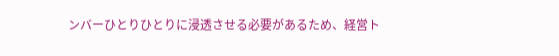ンバーひとりひとりに浸透させる必要があるため、経営ト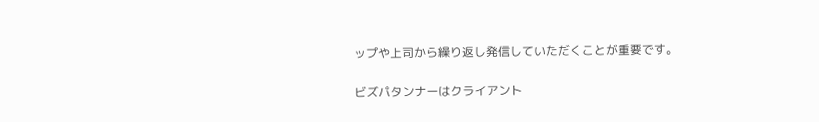ップや上司から繰り返し発信していただくことが重要です。

ビズパタンナーはクライアント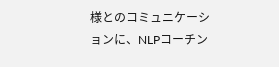様とのコミュニケーションに、NLPコーチン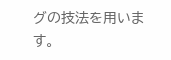グの技法を用います。